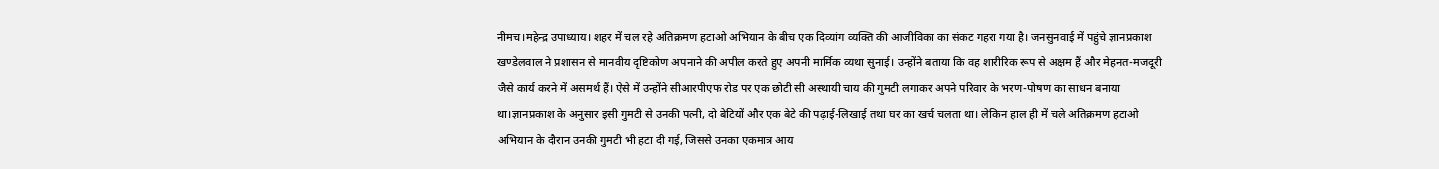नीमच।महेन्द्र उपाध्याय। शहर में चल रहे अतिक्रमण हटाओ अभियान के बीच एक दिव्यांग व्यक्ति की आजीविका का संकट गहरा गया है। जनसुनवाई में पहुंचे ज्ञानप्रकाश खण्डेलवाल ने प्रशासन से मानवीय दृष्टिकोण अपनाने की अपील करते हुए अपनी मार्मिक व्यथा सुनाई। उन्होंने बताया कि वह शारीरिक रूप से अक्षम हैं और मेहनत-मजदूरी जैसे कार्य करने में असमर्थ हैं। ऐसे में उन्होंने सीआरपीएफ रोड पर एक छोटी सी अस्थायी चाय की गुमटी लगाकर अपने परिवार के भरण-पोषण का साधन बनाया था।ज्ञानप्रकाश के अनुसार इसी गुमटी से उनकी पत्नी, दो बेटियों और एक बेटे की पढ़ाई-लिखाई तथा घर का खर्च चलता था। लेकिन हाल ही में चले अतिक्रमण हटाओ अभियान के दौरान उनकी गुमटी भी हटा दी गई, जिससे उनका एकमात्र आय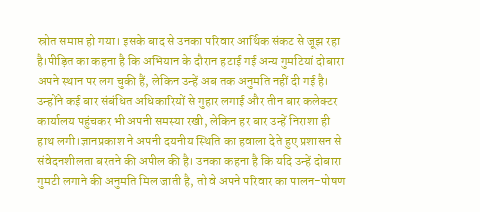स्रोत समाप्त हो गया। इसके बाद से उनका परिवार आर्थिक संकट से जूझ रहा है।पीड़ित का कहना है कि अभियान के दौरान हटाई गई अन्य गुमटियां दोबारा अपने स्थान पर लग चुकी हैं, लेकिन उन्हें अब तक अनुमति नहीं दी गई है। उन्होंने कई बार संबंधित अधिकारियों से गुहार लगाई और तीन बार कलेक्टर कार्यालय पहुंचकर भी अपनी समस्या रखी, लेकिन हर बार उन्हें निराशा ही हाथ लगी।ज्ञानप्रकाश ने अपनी दयनीय स्थिति का हवाला देते हुए प्रशासन से संवेदनशीलता बरतने की अपील की है। उनका कहना है कि यदि उन्हें दोबारा गुमटी लगाने की अनुमति मिल जाती है, तो वे अपने परिवार का पालन-पोषण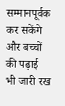सम्मानपूर्वक कर सकेंगे और बच्चों की पढ़ाई भी जारी रख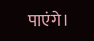पाएंगे।